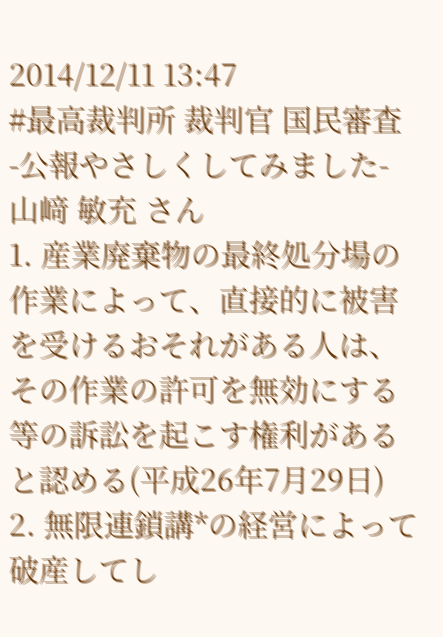2014/12/11 13:47
#最高裁判所 裁判官 国民審査 -公報やさしくしてみました-
山﨑 敏充 さん
1. 産業廃棄物の最終処分場の作業によって、直接的に被害を受けるおそれがある人は、その作業の許可を無効にする等の訴訟を起こす権利があると認める(平成26年7月29日)
2. 無限連鎖講*の経営によって破産してし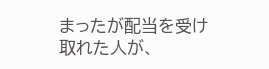まったが配当を受け取れた人が、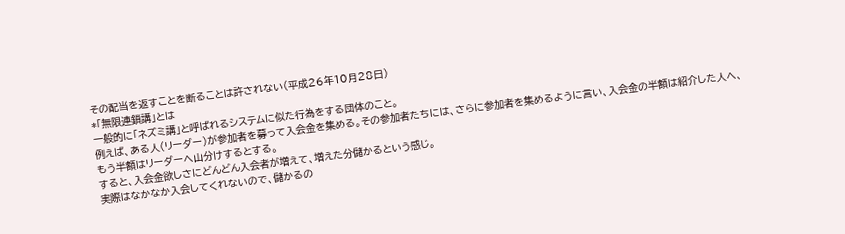その配当を返すことを断ることは許されない(平成26年10月28日)
*「無限連鎖講」とは
一般的に「ネズミ講」と呼ばれるシステムに似た行為をする団体のこと。
例えば、ある人(リーダー)が参加者を募って入会金を集める。その参加者たちには、さらに参加者を集めるように言い、入会金の半額は紹介した人へ、もう半額はリーダーへ山分けするとする。
すると、入会金欲しさにどんどん入会者が増えて、増えた分儲かるという感じ。
実際はなかなか入会してくれないので、儲かるの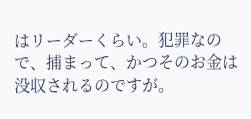はリーダーくらい。犯罪なので、捕まって、かつそのお金は没収されるのですが。